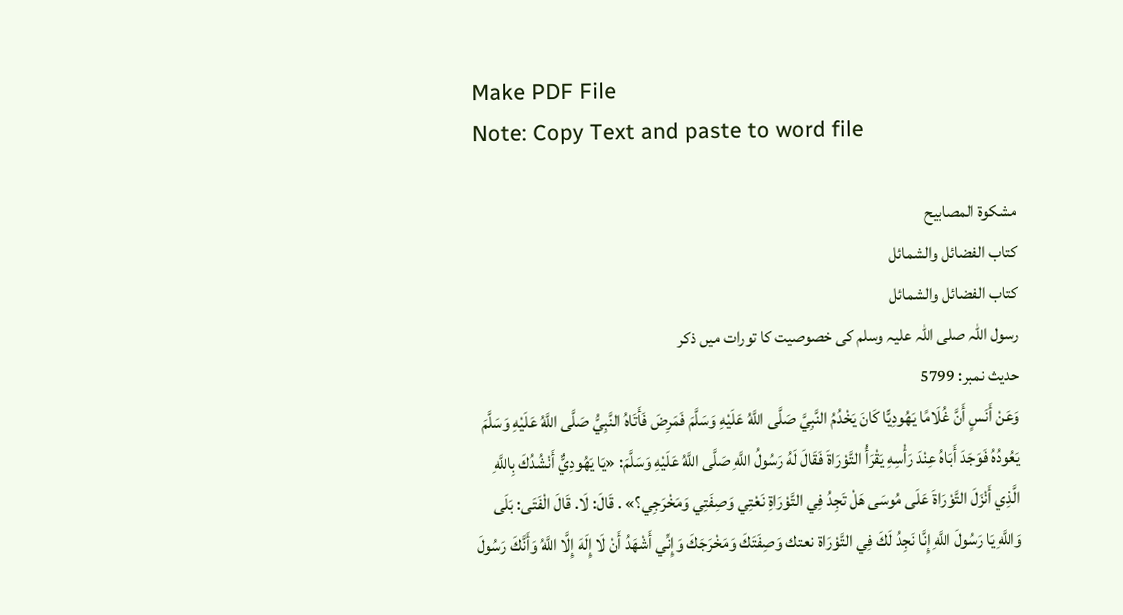Make PDF File
Note: Copy Text and paste to word file

مشكوة المصابيح
كتاب الفضائل والشمائل
كتاب الفضائل والشمائل
رسول اللہ صلی اللہ علیہ وسلم کی خصوصیت کا تورات میں ذکر
حدیث نمبر: 5799
وَعَنْ أَنَسٍ أَنَّ غُلَامًا يَهُودِيًّا كَانَ يَخْدُمُ النَّبِيَّ صَلَّى اللَّهُ عَلَيْهِ وَسَلَّمَ فَمَرِضَ فَأَتَاهُ النَّبِيُّ صَلَّى اللَّهُ عَلَيْهِ وَسَلَّمَ يَعُودُهُ فَوَجَدَ أَبَاهُ عِنْدَ رَأْسِهِ يَقْرَأُ التَّوْرَاةَ فَقَالَ لَهُ رَسُولُ اللَّهِ صَلَّى اللَّهُ عَلَيْهِ وَسَلَّمَ: «يَا يَهُودِيٌّ أَنْشُدُكَ بِاللَّهِ الَّذِي أَنْزَلَ التَّوْرَاةَ عَلَى مُوسَى هَلْ تَجِدُ فِي التَّوْرَاةِ نَعْتِي وَصِفَتِي وَمَخْرَجِي؟» . قَالَ: لَا. قَالَ الْفَتَى: بَلَى وَاللَّهِ يَا رَسُولَ اللَّهِ إِنَّا نَجِدُ لَكَ فِي التَّوْرَاة نعتك وَصِفَتَكَ وَمَخْرَجَكَ وَإِنِّي أَشْهَدُ أَنْ لَا إِلَهَ إِلَّا اللَّهُ وَأَنَّكَ رَسُولَ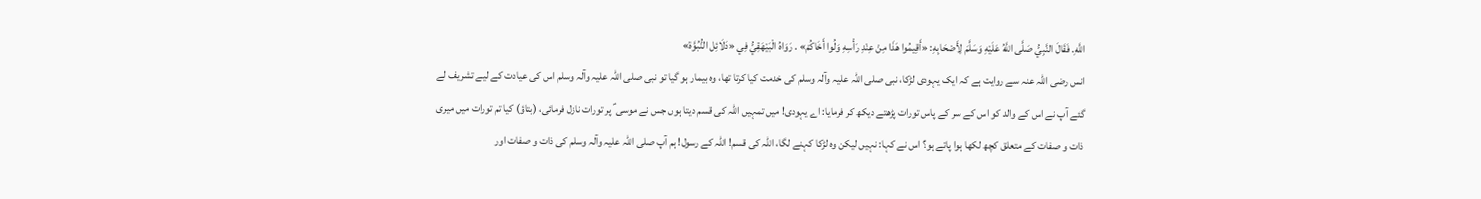اللَّهِ. فَقَالَ النَّبِيُّ صَلَّى اللَّهُ عَلَيْهِ وَسَلَّمَ لِأَصْحَابِهِ: «أَقِيمُوا هَذَا مِنْ عِنْدِ رَأْسِهِ وَلُوا أَخَاكُمْ» . رَوَاهُ الْبَيْهَقِيُّ فِي «دَلَائِل النُّبُوَّة»
انس رضی اللہ عنہ سے روایت ہے کہ ایک یہودی لڑکا، نبی صلی ‌اللہ ‌علیہ ‌وآلہ ‌وسلم کی خدمت کیا کرتا تھا، وہ بیمار ہو گیا تو نبی صلی ‌اللہ ‌علیہ ‌وآلہ ‌وسلم اس کی عیادت کے لیے تشریف لے گئے آپ نے اس کے والد کو اس کے سر کے پاس تورات پڑھتے دیکھ کر فرمایا: اے یہودی! میں تمہیں اللہ کی قسم دیتا ہوں جس نے موسی ؑ پر تورات نازل فرمائی، (بتاؤ) کیا تم تورات میں میری ذات و صفات کے متعلق کچھ لکھا ہوا پاتے ہو؟ اس نے کہا: نہیں لیکن وہ لڑکا کہنے لگا، اللہ کی قسم! اللہ کے رسول! ہم آپ صلی ‌اللہ ‌علیہ ‌وآلہ ‌وسلم کی ذات و صفات اور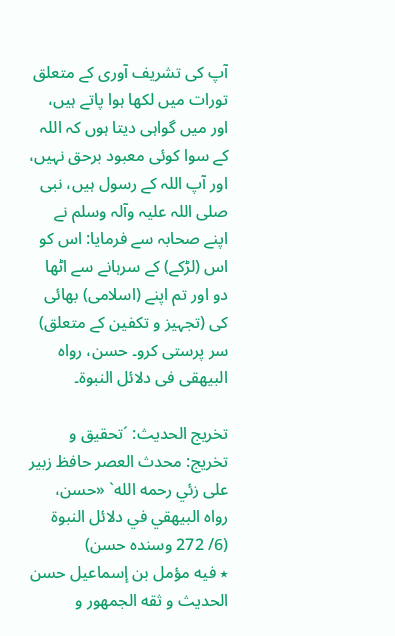آپ کی تشریف آوری کے متعلق تورات میں لکھا ہوا پاتے ہیں، اور میں گواہی دیتا ہوں کہ اللہ کے سوا کوئی معبود برحق نہیں، اور آپ اللہ کے رسول ہیں، نبی صلی ‌اللہ ‌علیہ ‌وآلہ ‌وسلم نے اپنے صحابہ سے فرمایا: اس کو اس (لڑکے) کے سرہانے سے اٹھا دو اور تم اپنے (اسلامی) بھائی کی (تجہیز و تکفین کے متعلق) سر پرستی کرو۔ حسن، رواہ البیھقی فی دلائل النبوۃ۔

تخریج الحدیث: ´تحقيق و تخريج: محدث العصر حافظ زبير على زئي رحمه الله` «حسن، رواه البيھقي في دلائل النبوة (6/ 272 وسنده حسن)
٭ فيه مؤمل بن إسماعيل حسن الحديث و ثقه الجمھور و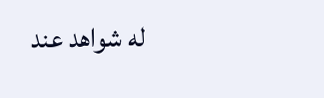له شواھد عند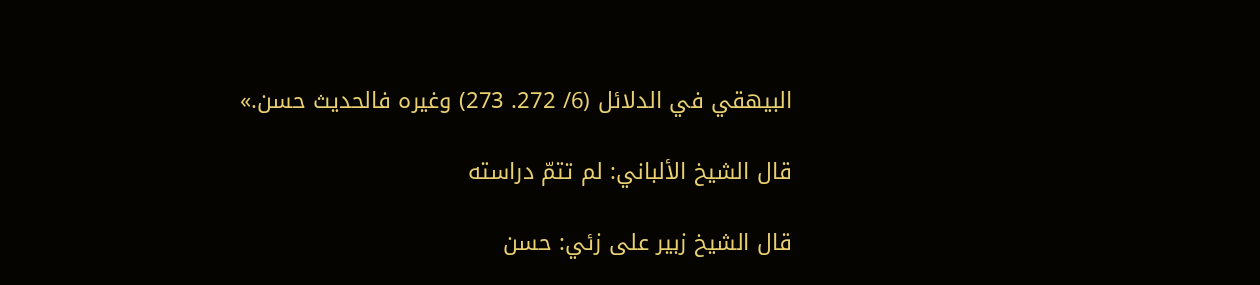البيھقي في الدلائل (6/ 272. 273) وغيره فالحديث حسن.»

قال الشيخ الألباني: لم تتمّ دراسته

قال الشيخ زبير على زئي: حسن